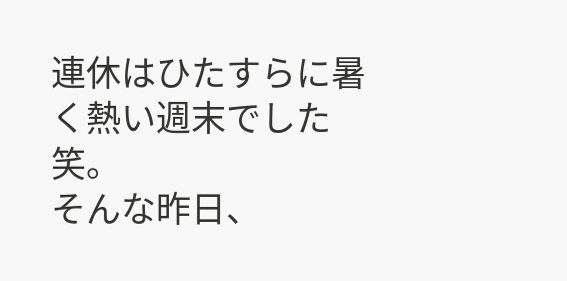連休はひたすらに暑く熱い週末でした笑。
そんな昨日、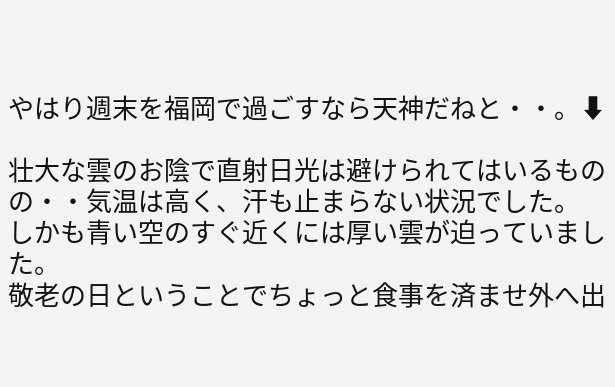やはり週末を福岡で過ごすなら天神だねと・・。⬇

壮大な雲のお陰で直射日光は避けられてはいるものの・・気温は高く、汗も止まらない状況でした。
しかも青い空のすぐ近くには厚い雲が迫っていました。
敬老の日ということでちょっと食事を済ませ外へ出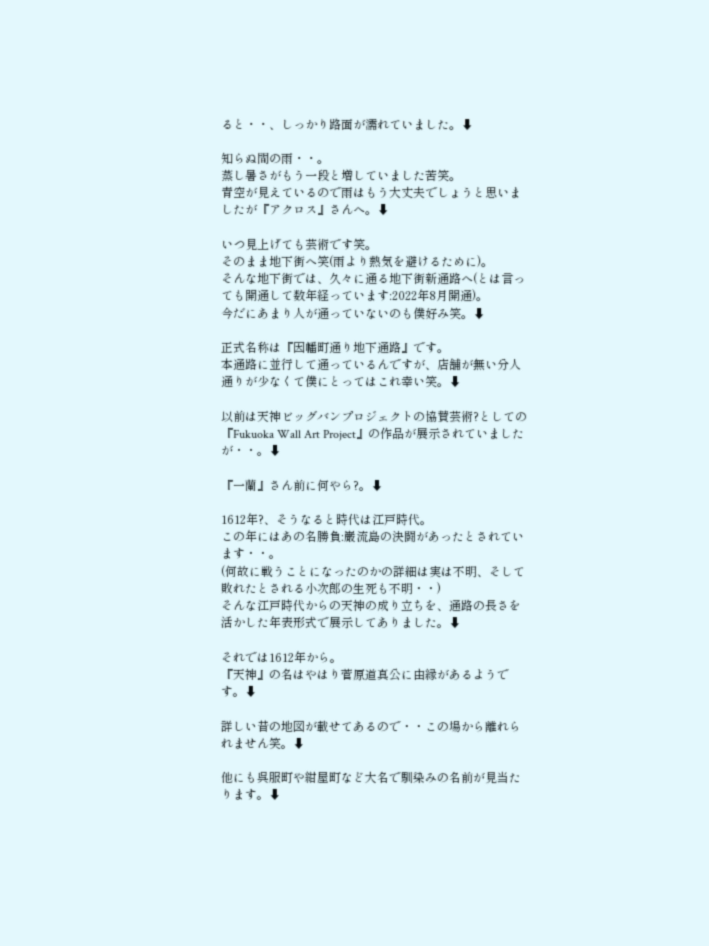ると・・、しっかり路面が濡れていました。⬇

知らぬ間の雨・・。
蒸し暑さがもう一段と増していました苦笑。
青空が見えているので雨はもう大丈夫でしょうと思いましたが『アクロス』さんへ。⬇

いつ見上げても芸術です笑。
そのまま地下街へ笑(雨より熱気を避けるために)。
そんな地下街では、久々に通る地下街新通路へ(とは言っても開通して数年経っています:2022年8月開通)。
今だにあまり人が通っていないのも僕好み笑。⬇

正式名称は『因幡町通り地下通路』です。
本通路に並行して通っているんですが、店舗が無い分人通りが少なくて僕にとってはこれ幸い笑。⬇

以前は天神ビッグバンプロジェクトの協賛芸術?としての『Fukuoka Wall Art Project』の作品が展示されていましたが・・。⬇

『一蘭』さん前に何やら?。⬇

1612年?、そうなると時代は江戸時代。
この年にはあの名勝負:巌流島の決闘があったとされています・・。
(何故に戦うことになったのかの詳細は実は不明、そして敗れたとされる小次郎の生死も不明・・)
そんな江戸時代からの天神の成り立ちを、通路の長さを活かした年表形式で展示してありました。⬇

それでは1612年から。
『天神』の名はやはり菅原道真公に由縁があるようです。⬇

詳しい昔の地図が載せてあるので・・この場から離れられません笑。⬇

他にも呉服町や紺屋町など大名で馴染みの名前が見当たります。⬇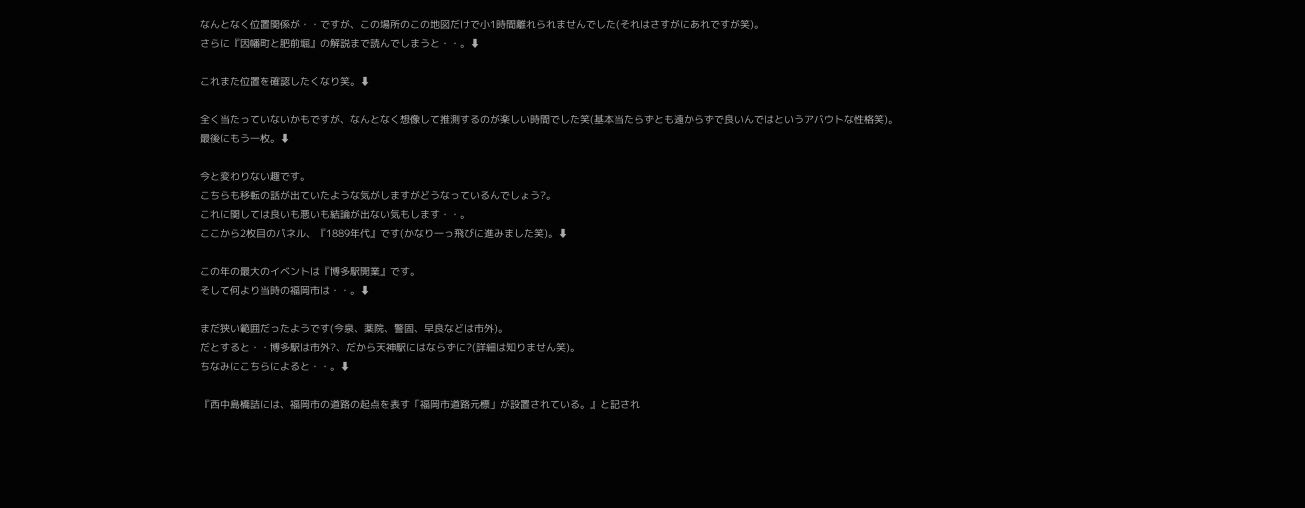なんとなく位置関係が・・ですが、この場所のこの地図だけで小1時間離れられませんでした(それはさすがにあれですが笑)。
さらに『因幡町と肥前堀』の解説まで読んでしまうと・・。⬇

これまた位置を確認したくなり笑。⬇

全く当たっていないかもですが、なんとなく想像して推測するのが楽しい時間でした笑(基本当たらずとも遠からずで良いんではというアバウトな性格笑)。
最後にもう一枚。⬇

今と変わりない趣です。
こちらも移転の話が出ていたような気がしますがどうなっているんでしょう?。
これに関しては良いも悪いも結論が出ない気もします・・。
ここから2枚目のパネル、『1889年代』です(かなり一っ飛びに進みました笑)。⬇

この年の最大のイベントは『博多駅開業』です。
そして何より当時の福岡市は・・。⬇

まだ狭い範囲だったようです(今泉、薬院、警固、早良などは市外)。
だとすると・・博多駅は市外?、だから天神駅にはならずに?(詳細は知りません笑)。
ちなみにこちらによると・・。⬇

『西中島橋詰には、福岡市の道路の起点を表す「福岡市道路元標」が設置されている。』と記され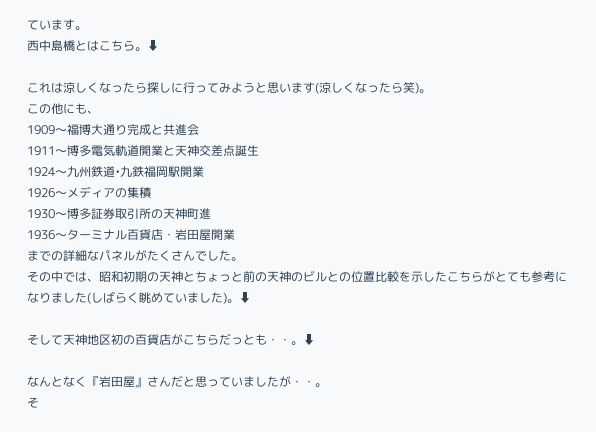ています。
西中島橋とはこちら。⬇

これは涼しくなったら探しに行ってみようと思います(涼しくなったら笑)。
この他にも、
1909〜福博大通り完成と共進会
1911〜博多電気軌道開業と天神交差点誕生
1924〜九州鉄道•九鉄福岡駅開業
1926〜メディアの集積
1930〜博多証券取引所の天神町進
1936〜ターミナル百貨店・岩田屋開業
までの詳細なパネルがたくさんでした。
その中では、昭和初期の天神とちょっと前の天神のビルとの位置比較を示したこちらがとても参考になりました(しばらく眺めていました)。⬇

そして天神地区初の百貨店がこちらだっとも・・。⬇

なんとなく『岩田屋』さんだと思っていましたが・・。
そ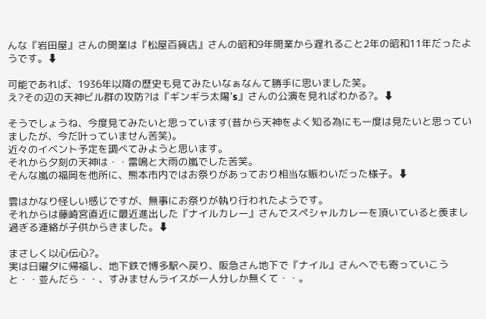んな『岩田屋』さんの開業は『松屋百貨店』さんの昭和9年開業から遅れること2年の昭和11年だったようです。⬇

可能であれば、1936年以降の歴史も見てみたいなぁなんて勝手に思いました笑。
え?その辺の天神ビル群の攻防?は『ギンギラ太陽’s』さんの公演を見ればわかる?。⬇

そうでしょうね、今度見てみたいと思っています(昔から天神をよく知る為にも一度は見たいと思っていましたが、今だ叶っていません苦笑)。
近々のイベント予定を調べてみようと思います。
それから夕刻の天神は・・雷鳴と大雨の嵐でした苦笑。
そんな嵐の福岡を他所に、熊本市内ではお祭りがあっており相当な賑わいだった様子。⬇

雲はかなり怪しい感じですが、無事にお祭りが執り行われたようです。
それからは藤崎宮直近に最近進出した『ナイルカレー』さんでスペシャルカレーを頂いていると羨まし過ぎる連絡が子供からきました。⬇

まさしく以心伝心?。
実は日曜夕に帰福し、地下鉄で博多駅へ戻り、阪急さん地下で『ナイル』さんへでも寄っていこうと・・並んだら・・、すみませんライスが一人分しか無くて・・。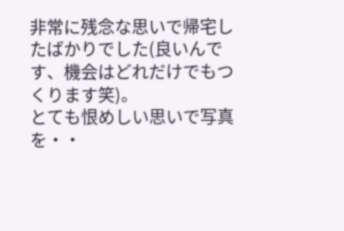非常に残念な思いで帰宅したばかりでした(良いんです、機会はどれだけでもつくります笑)。
とても恨めしい思いで写真を・・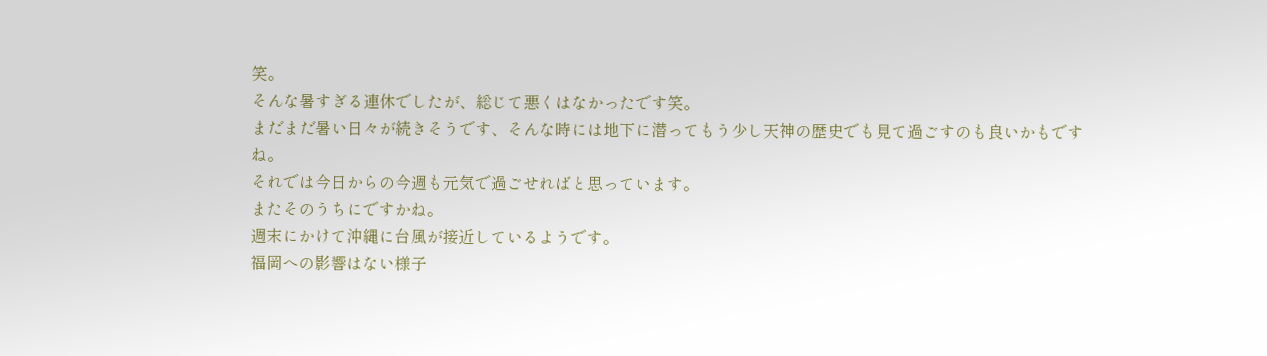笑。
そんな暑すぎる連休でしたが、総じて悪くはなかったです笑。
まだまだ暑い日々が続きそうです、そんな時には地下に潜ってもう少し天神の歴史でも見て過ごすのも良いかもですね。
それでは今日からの今週も元気で過ごせればと思っています。
またそのうちにですかね。
週末にかけて沖縄に台風が接近しているようです。
福岡への影響はない様子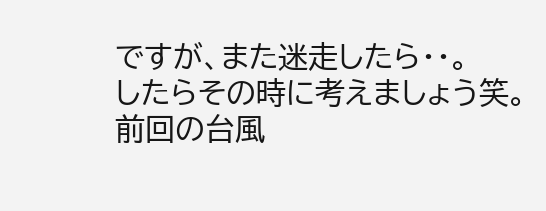ですが、また迷走したら・・。
したらその時に考えましょう笑。
前回の台風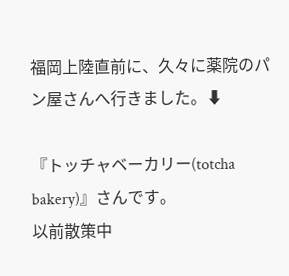福岡上陸直前に、久々に薬院のパン屋さんへ行きました。⬇

『トッチャベーカリー(totcha bakery)』さんです。
以前散策中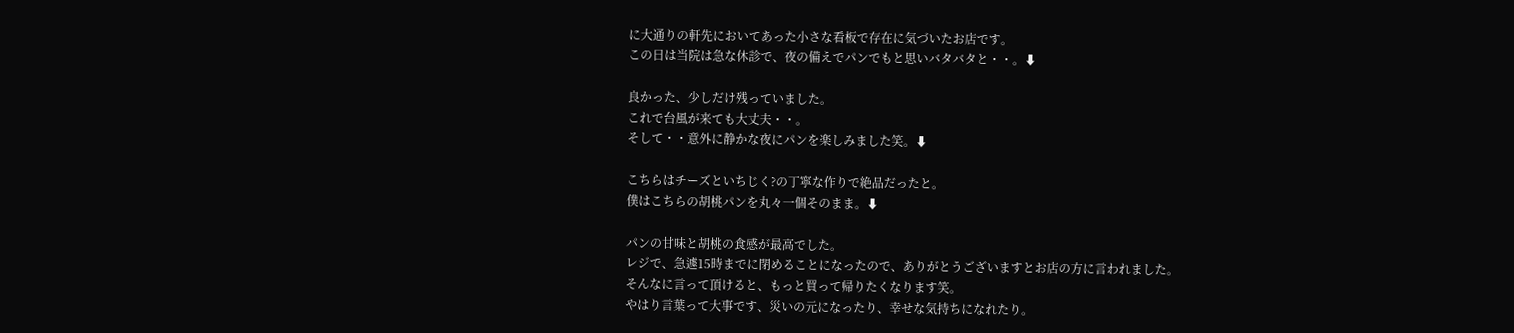に大通りの軒先においてあった小さな看板で存在に気づいたお店です。
この日は当院は急な休診で、夜の備えでパンでもと思いバタバタと・・。⬇

良かった、少しだけ残っていました。
これで台風が来ても大丈夫・・。
そして・・意外に静かな夜にパンを楽しみました笑。⬇

こちらはチーズといちじく?の丁寧な作りで絶品だったと。
僕はこちらの胡桃パンを丸々一個そのまま。⬇

パンの甘味と胡桃の食感が最高でした。
レジで、急遽15時までに閉めることになったので、ありがとうございますとお店の方に言われました。
そんなに言って頂けると、もっと買って帰りたくなります笑。
やはり言葉って大事です、災いの元になったり、幸せな気持ちになれたり。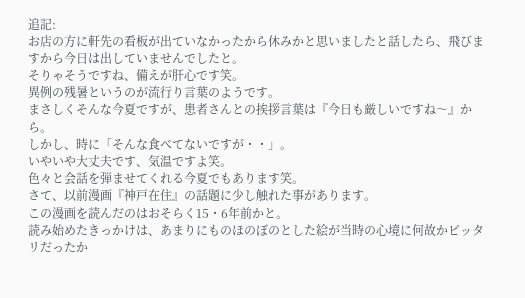追記:
お店の方に軒先の看板が出ていなかったから休みかと思いましたと話したら、飛びますから今日は出していませんでしたと。
そりゃそうですね、備えが肝心です笑。
異例の残暑というのが流行り言葉のようです。
まさしくそんな今夏ですが、患者さんとの挨拶言葉は『今日も厳しいですね〜』から。
しかし、時に「そんな食べてないですが・・」。
いやいや大丈夫です、気温ですよ笑。
色々と会話を弾ませてくれる今夏でもあります笑。
さて、以前漫画『神戸在住』の話題に少し触れた事があります。
この漫画を読んだのはおそらく15・6年前かと。
読み始めたきっかけは、あまりにものほのぼのとした絵が当時の心境に何故かピッタリだったか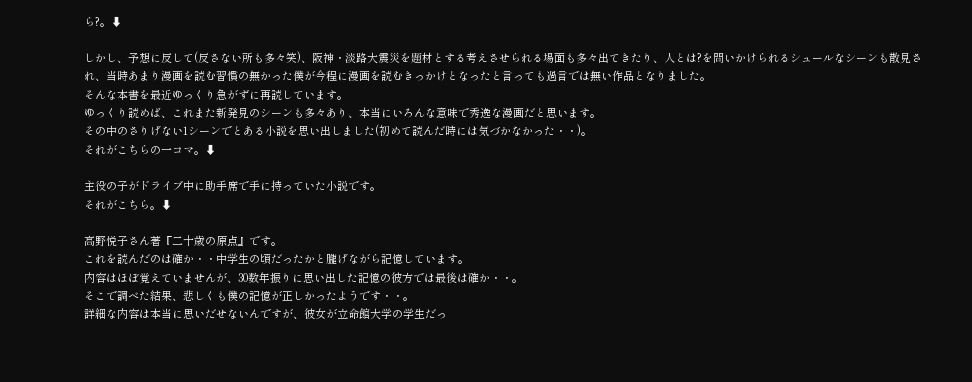ら?。⬇

しかし、予想に反して(反さない所も多々笑)、阪神・淡路大震災を題材とする考えさせられる場面も多々出てきたり、人とは?を問いかけられるシュールなシーンも散見され、当時あまり漫画を読む習慣の無かった僕が今程に漫画を読むきっかけとなったと言っても過言では無い作品となりました。
そんな本書を最近ゆっくり急がずに再読しています。
ゆっくり読めば、これまた新発見のシーンも多々あり、本当にいろんな意味で秀逸な漫画だと思います。
その中のさりげない1シーンでとある小説を思い出しました(初めて読んだ時には気づかなかった・・)。
それがこちらの一コマ。⬇

主役の子がドライブ中に助手席で手に持っていた小説です。
それがこちら。⬇

高野悦子さん著『二十歳の原点』です。
これを読んだのは確か・・中学生の頃だったかと朧げながら記憶しています。
内容はほぼ覚えていませんが、30数年振りに思い出した記憶の彼方では最後は確か・・。
そこで調べた結果、悲しくも僕の記憶が正しかったようです・・。
詳細な内容は本当に思いだせないんですが、彼女が立命館大学の学生だっ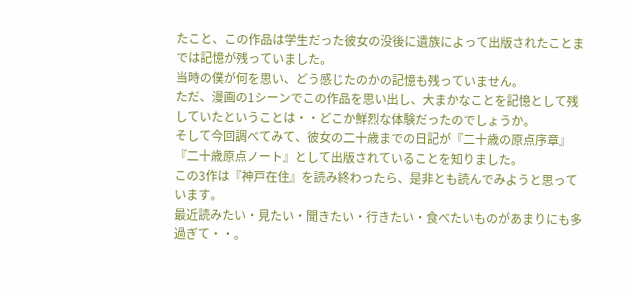たこと、この作品は学生だった彼女の没後に遺族によって出版されたことまでは記憶が残っていました。
当時の僕が何を思い、どう感じたのかの記憶も残っていません。
ただ、漫画の1シーンでこの作品を思い出し、大まかなことを記憶として残していたということは・・どこか鮮烈な体験だったのでしょうか。
そして今回調べてみて、彼女の二十歳までの日記が『二十歳の原点序章』『二十歳原点ノート』として出版されていることを知りました。
この3作は『神戸在住』を読み終わったら、是非とも読んでみようと思っています。
最近読みたい・見たい・聞きたい・行きたい・食べたいものがあまりにも多過ぎて・・。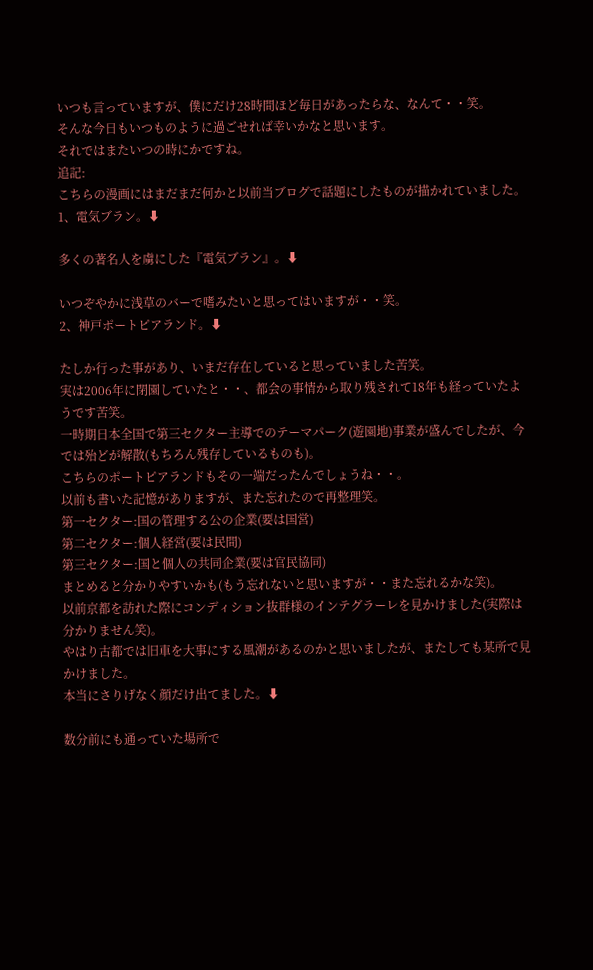いつも言っていますが、僕にだけ28時間ほど毎日があったらな、なんて・・笑。
そんな今日もいつものように過ごせれば幸いかなと思います。
それではまたいつの時にかですね。
追記:
こちらの漫画にはまだまだ何かと以前当ブログで話題にしたものが描かれていました。
1、電気ブラン。⬇

多くの著名人を虜にした『電気ブラン』。⬇

いつぞやかに浅草のバーで嗜みたいと思ってはいますが・・笑。
2、神戸ポートピアランド。⬇

たしか行った事があり、いまだ存在していると思っていました苦笑。
実は2006年に閉園していたと・・、都会の事情から取り残されて18年も経っていたようです苦笑。
一時期日本全国で第三セクター主導でのテーマパーク(遊園地)事業が盛んでしたが、今では殆どが解散(もちろん残存しているものも)。
こちらのポートピアランドもその一端だったんでしょうね・・。
以前も書いた記憶がありますが、また忘れたので再整理笑。
第一セクター:国の管理する公の企業(要は国営)
第二セクター:個人経営(要は民間)
第三セクター:国と個人の共同企業(要は官民協同)
まとめると分かりやすいかも(もう忘れないと思いますが・・また忘れるかな笑)。
以前京都を訪れた際にコンディション抜群様のインテグラーレを見かけました(実際は分かりません笑)。
やはり古都では旧車を大事にする風潮があるのかと思いましたが、またしても某所で見かけました。
本当にさりげなく顔だけ出てました。⬇

数分前にも通っていた場所で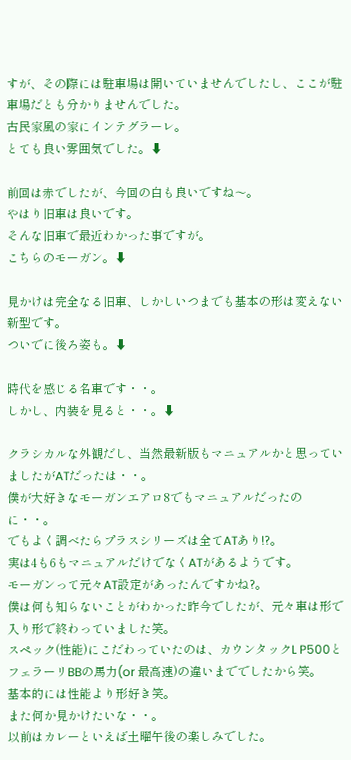すが、その際には駐車場は開いていませんでしたし、ここが駐車場だとも分かりませんでした。
古民家風の家にインテグラーレ。
とても良い雰囲気でした。⬇

前回は赤でしたが、今回の白も良いですね〜。
やはり旧車は良いです。
そんな旧車で最近わかった事ですが。
こちらのモーガン。⬇

見かけは完全なる旧車、しかしいつまでも基本の形は変えない新型です。
ついでに後ろ姿も。⬇

時代を感じる名車です・・。
しかし、内装を見ると・・。⬇

クラシカルな外観だし、当然最新版もマニュアルかと思っていましたがATだったは・・。
僕が大好きなモーガンエアロ8でもマニュアルだったのに・・。
でもよく調べたらプラスシリーズは全てATあり!?。
実は4も6もマニュアルだけでなくATがあるようです。
モーガンって元々AT設定があったんですかね?。
僕は何も知らないことがわかった昨今でしたが、元々車は形で入り形で終わっていました笑。
スペック(性能)にこだわっていたのは、カウンタックL P500とフェラーリBBの馬力(or 最高速)の違いまででしたから笑。
基本的には性能より形好き笑。
また何か見かけたいな・・。
以前はカレーといえば土曜午後の楽しみでした。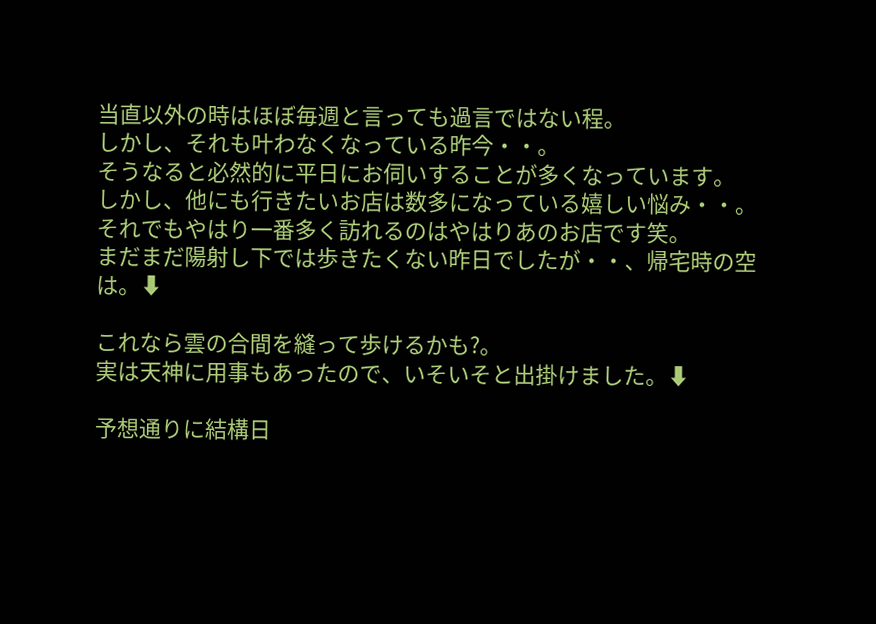当直以外の時はほぼ毎週と言っても過言ではない程。
しかし、それも叶わなくなっている昨今・・。
そうなると必然的に平日にお伺いすることが多くなっています。
しかし、他にも行きたいお店は数多になっている嬉しい悩み・・。
それでもやはり一番多く訪れるのはやはりあのお店です笑。
まだまだ陽射し下では歩きたくない昨日でしたが・・、帰宅時の空は。⬇

これなら雲の合間を縫って歩けるかも?。
実は天神に用事もあったので、いそいそと出掛けました。⬇

予想通りに結構日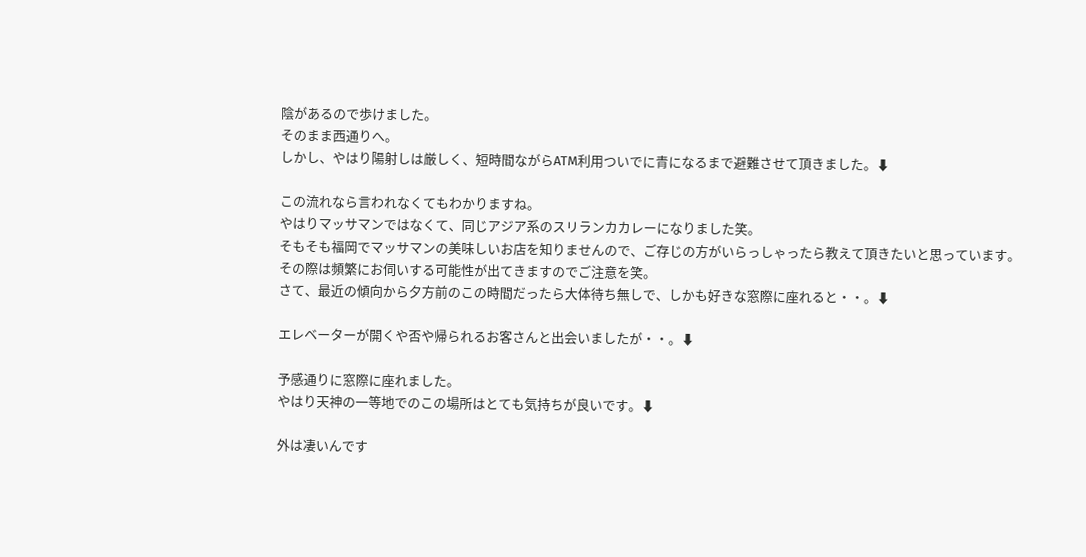陰があるので歩けました。
そのまま西通りへ。
しかし、やはり陽射しは厳しく、短時間ながらATM利用ついでに青になるまで避難させて頂きました。⬇

この流れなら言われなくてもわかりますね。
やはりマッサマンではなくて、同じアジア系のスリランカカレーになりました笑。
そもそも福岡でマッサマンの美味しいお店を知りませんので、ご存じの方がいらっしゃったら教えて頂きたいと思っています。
その際は頻繁にお伺いする可能性が出てきますのでご注意を笑。
さて、最近の傾向から夕方前のこの時間だったら大体待ち無しで、しかも好きな窓際に座れると・・。⬇

エレベーターが開くや否や帰られるお客さんと出会いましたが・・。⬇

予感通りに窓際に座れました。
やはり天神の一等地でのこの場所はとても気持ちが良いです。⬇

外は凄いんです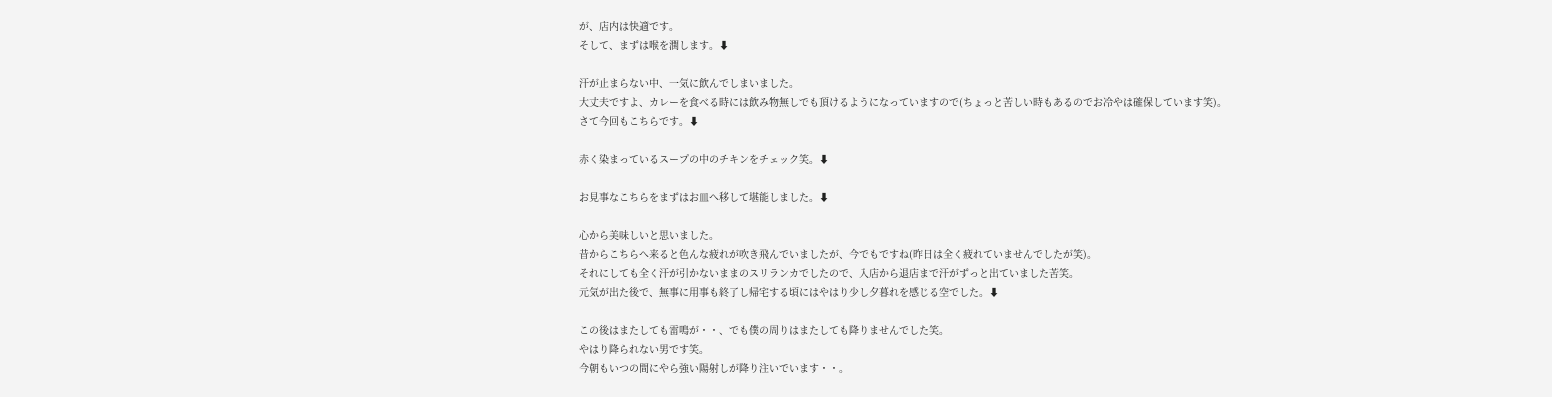が、店内は快適です。
そして、まずは喉を潤します。⬇

汗が止まらない中、一気に飲んでしまいました。
大丈夫ですよ、カレーを食べる時には飲み物無しでも頂けるようになっていますので(ちょっと苦しい時もあるのでお冷やは確保しています笑)。
さて今回もこちらです。⬇

赤く染まっているスープの中のチキンをチェック笑。⬇

お見事なこちらをまずはお皿へ移して堪能しました。⬇

心から美味しいと思いました。
昔からこちらへ来ると色んな疲れが吹き飛んでいましたが、今でもですね(昨日は全く疲れていませんでしたが笑)。
それにしても全く汗が引かないままのスリランカでしたので、入店から退店まで汗がずっと出ていました苦笑。
元気が出た後で、無事に用事も終了し帰宅する頃にはやはり少し夕暮れを感じる空でした。⬇

この後はまたしても雷鳴が・・、でも僕の周りはまたしても降りませんでした笑。
やはり降られない男です笑。
今朝もいつの間にやら強い陽射しが降り注いでいます・・。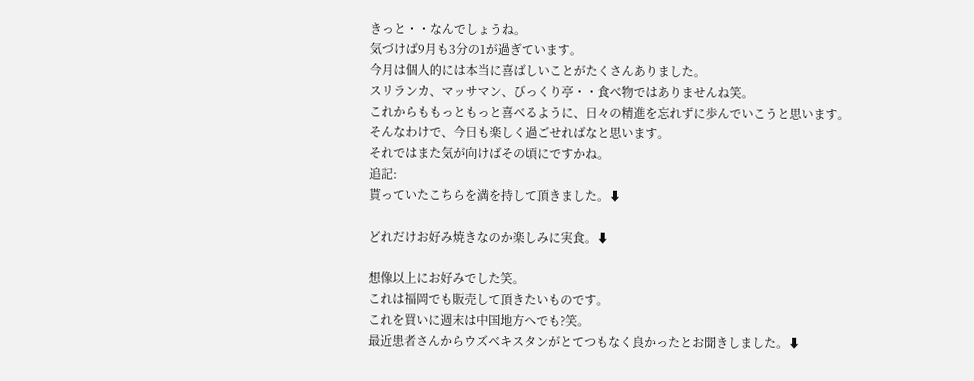きっと・・なんでしょうね。
気づけば9月も3分の1が過ぎています。
今月は個人的には本当に喜ばしいことがたくさんありました。
スリランカ、マッサマン、びっくり亭・・食べ物ではありませんね笑。
これからももっともっと喜べるように、日々の精進を忘れずに歩んでいこうと思います。
そんなわけで、今日も楽しく過ごせればなと思います。
それではまた気が向けばその頃にですかね。
追記:
貰っていたこちらを満を持して頂きました。⬇

どれだけお好み焼きなのか楽しみに実食。⬇

想像以上にお好みでした笑。
これは福岡でも販売して頂きたいものです。
これを買いに週末は中国地方へでも?笑。
最近患者さんからウズベキスタンがとてつもなく良かったとお聞きしました。⬇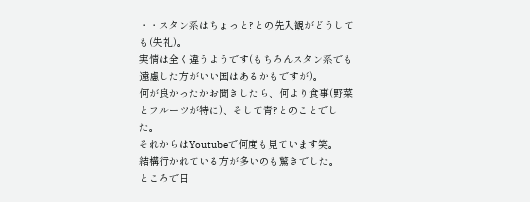・・スタン系はちょっと?との先入観がどうしても(失礼)。
実情は全く違うようです(もちろんスタン系でも遠慮した方がいい国はあるかもですが)。
何が良かったかお聞きしたら、何より食事(野菜とフルーツが特に)、そして青?とのことでした。
それからはYoutubeで何度も見ています笑。
結構行かれている方が多いのも驚きでした。
ところで日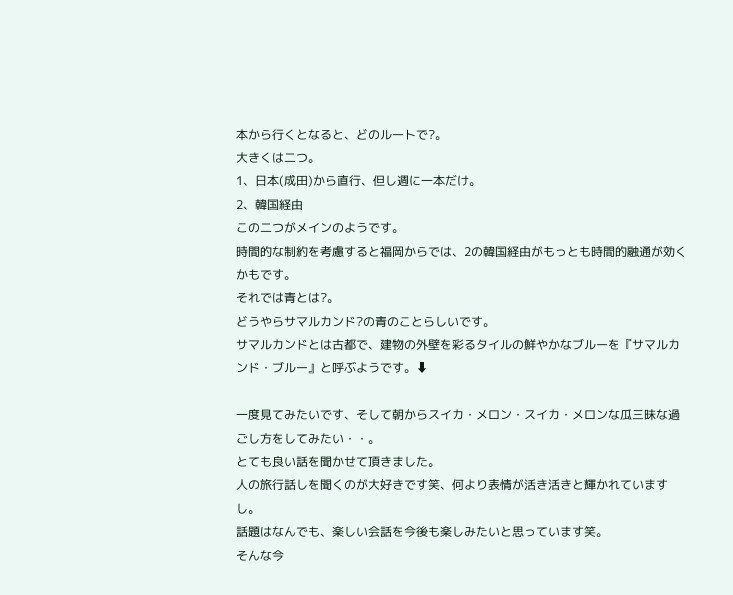本から行くとなると、どのルートで?。
大きくは二つ。
1、日本(成田)から直行、但し週に一本だけ。
2、韓国経由
この二つがメインのようです。
時間的な制約を考慮すると福岡からでは、2の韓国経由がもっとも時間的融通が効くかもです。
それでは青とは?。
どうやらサマルカンド?の青のことらしいです。
サマルカンドとは古都で、建物の外壁を彩るタイルの鮮やかなブルーを『サマルカンド・ブルー』と呼ぶようです。⬇

一度見てみたいです、そして朝からスイカ・メロン・スイカ・メロンな瓜三昧な過ごし方をしてみたい・・。
とても良い話を聞かせて頂きました。
人の旅行話しを聞くのが大好きです笑、何より表情が活き活きと輝かれていますし。
話題はなんでも、楽しい会話を今後も楽しみたいと思っています笑。
そんな今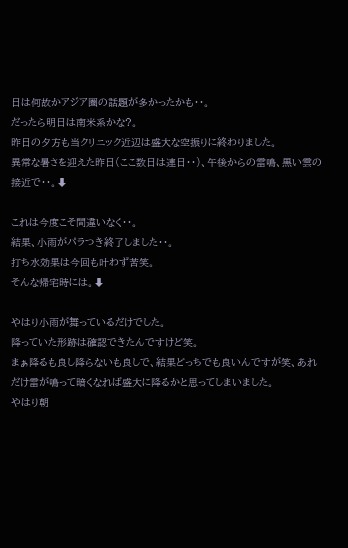日は何故かアジア圏の話題が多かったかも・・。
だったら明日は南米系かな?。
昨日の夕方も当クリニック近辺は盛大な空振りに終わりました。
異常な暑さを迎えた昨日(ここ数日は連日・・)、午後からの雷鳴、黒い雲の接近で・・。⬇

これは今度こそ間違いなく・・。
結果、小雨がパラつき終了しました・・。
打ち水効果は今回も叶わず苦笑。
そんな帰宅時には。⬇

やはり小雨が舞っているだけでした。
降っていた形跡は確認できたんですけど笑。
まぁ降るも良し降らないも良しで、結果どっちでも良いんですが笑、あれだけ雷が鳴って暗くなれば盛大に降るかと思ってしまいました。
やはり朝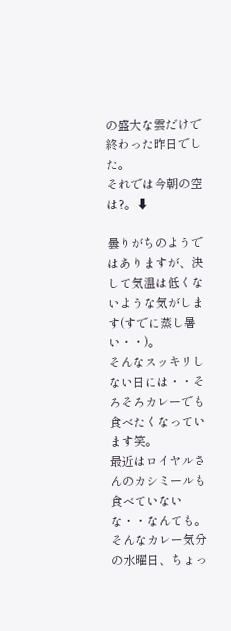の盛大な雲だけで終わった昨日でした。
それでは今朝の空は?。⬇

曇りがちのようではありますが、決して気温は低くないような気がします(すでに蒸し暑い・・)。
そんなスッキリしない日には・・そろそろカレーでも食べたくなっています笑。
最近はロイヤルさんのカシミールも食べていないな・・なんても。
そんなカレー気分の水曜日、ちょっ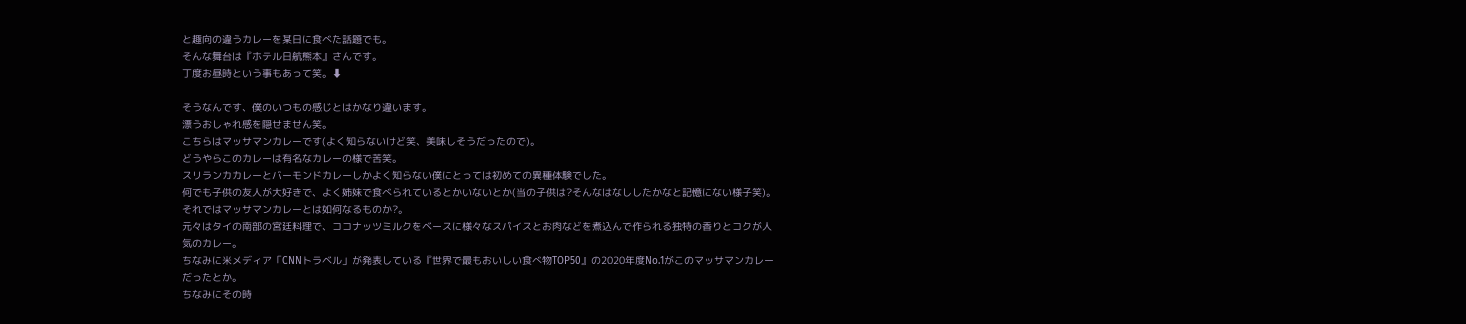と趣向の違うカレーを某日に食べた話題でも。
そんな舞台は『ホテル日航熊本』さんです。
丁度お昼時という事もあって笑。⬇

そうなんです、僕のいつもの感じとはかなり違います。
漂うおしゃれ感を隠せません笑。
こちらはマッサマンカレーです(よく知らないけど笑、美味しそうだったので)。
どうやらこのカレーは有名なカレーの様で苦笑。
スリランカカレーとバーモンドカレーしかよく知らない僕にとっては初めての異種体験でした。
何でも子供の友人が大好きで、よく姉妹で食べられているとかいないとか(当の子供は?そんなはなししたかなと記憶にない様子笑)。
それではマッサマンカレーとは如何なるものか?。
元々はタイの南部の宮廷料理で、ココナッツミルクをベースに様々なスパイスとお肉などを煮込んで作られる独特の香りとコクが人気のカレー。
ちなみに米メディア「CNNトラベル」が発表している『世界で最もおいしい食べ物TOP50』の2020年度No.1がこのマッサマンカレーだったとか。
ちなみにその時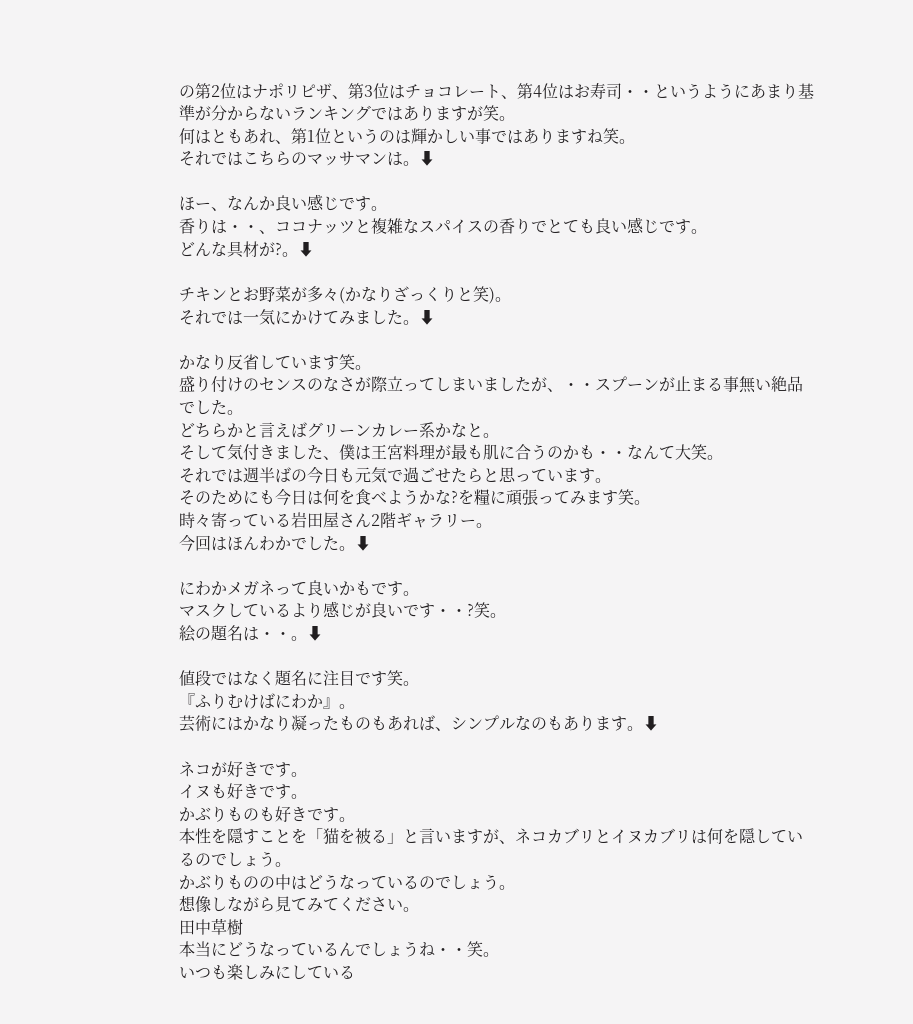の第2位はナポリピザ、第3位はチョコレート、第4位はお寿司・・というようにあまり基準が分からないランキングではありますが笑。
何はともあれ、第1位というのは輝かしい事ではありますね笑。
それではこちらのマッサマンは。⬇

ほー、なんか良い感じです。
香りは・・、ココナッツと複雑なスパイスの香りでとても良い感じです。
どんな具材が?。⬇

チキンとお野菜が多々(かなりざっくりと笑)。
それでは一気にかけてみました。⬇

かなり反省しています笑。
盛り付けのセンスのなさが際立ってしまいましたが、・・スプーンが止まる事無い絶品でした。
どちらかと言えばグリーンカレー系かなと。
そして気付きました、僕は王宮料理が最も肌に合うのかも・・なんて大笑。
それでは週半ばの今日も元気で過ごせたらと思っています。
そのためにも今日は何を食べようかな?を糧に頑張ってみます笑。
時々寄っている岩田屋さん2階ギャラリー。
今回はほんわかでした。⬇

にわかメガネって良いかもです。
マスクしているより感じが良いです・・?笑。
絵の題名は・・。⬇

値段ではなく題名に注目です笑。
『ふりむけばにわか』。
芸術にはかなり凝ったものもあれば、シンプルなのもあります。⬇

ネコが好きです。
イヌも好きです。
かぶりものも好きです。
本性を隠すことを「猫を被る」と言いますが、ネコカブリとイヌカブリは何を隠しているのでしょう。
かぶりものの中はどうなっているのでしょう。
想像しながら見てみてください。
田中草樹
本当にどうなっているんでしょうね・・笑。
いつも楽しみにしている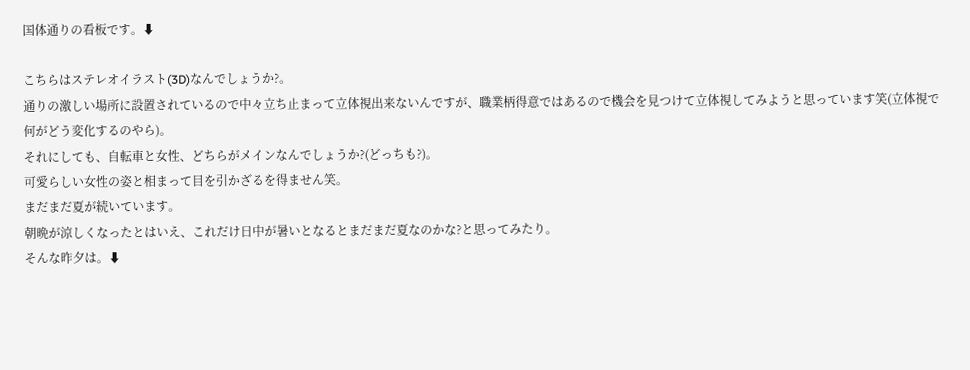国体通りの看板です。⬇

こちらはステレオイラスト(3D)なんでしょうか?。
通りの激しい場所に設置されているので中々立ち止まって立体視出来ないんですが、職業柄得意ではあるので機会を見つけて立体視してみようと思っています笑(立体視で何がどう変化するのやら)。
それにしても、自転車と女性、どちらがメインなんでしょうか?(どっちも?)。
可愛らしい女性の姿と相まって目を引かざるを得ません笑。
まだまだ夏が続いています。
朝晩が涼しくなったとはいえ、これだけ日中が暑いとなるとまだまだ夏なのかな?と思ってみたり。
そんな昨夕は。⬇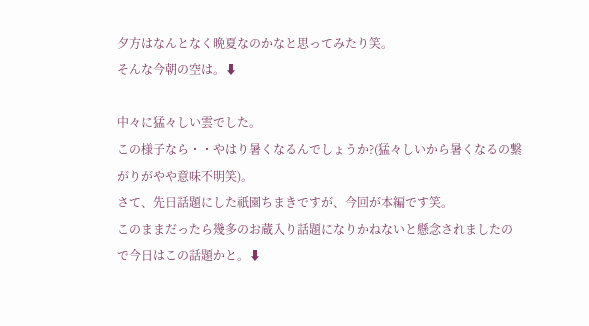夕方はなんとなく晩夏なのかなと思ってみたり笑。
そんな今朝の空は。⬇

中々に猛々しい雲でした。
この様子なら・・やはり暑くなるんでしょうか?(猛々しいから暑くなるの繋がりがやや意味不明笑)。
さて、先日話題にした祇園ちまきですが、今回が本編です笑。
このままだったら幾多のお蔵入り話題になりかねないと懸念されましたので今日はこの話題かと。⬇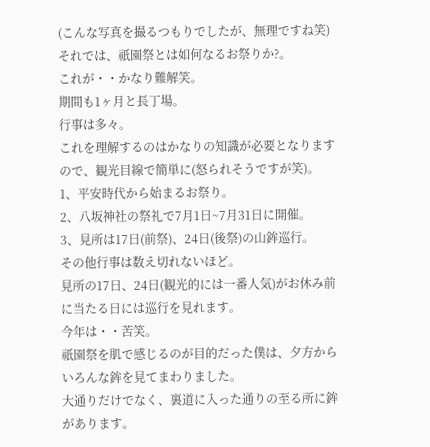(こんな写真を撮るつもりでしたが、無理ですね笑)
それでは、祇園祭とは如何なるお祭りか?。
これが・・かなり難解笑。
期間も1ヶ月と長丁場。
行事は多々。
これを理解するのはかなりの知識が必要となりますので、観光目線で簡単に(怒られそうですが笑)。
1、平安時代から始まるお祭り。
2、八坂神社の祭礼で7月1日~7月31日に開催。
3、見所は17日(前祭)、24日(後祭)の山鉾巡行。
その他行事は数え切れないほど。
見所の17日、24日(観光的には一番人気)がお休み前に当たる日には巡行を見れます。
今年は・・苦笑。
祇園祭を肌で感じるのが目的だった僕は、夕方からいろんな鉾を見てまわりました。
大通りだけでなく、裏道に入った通りの至る所に鉾があります。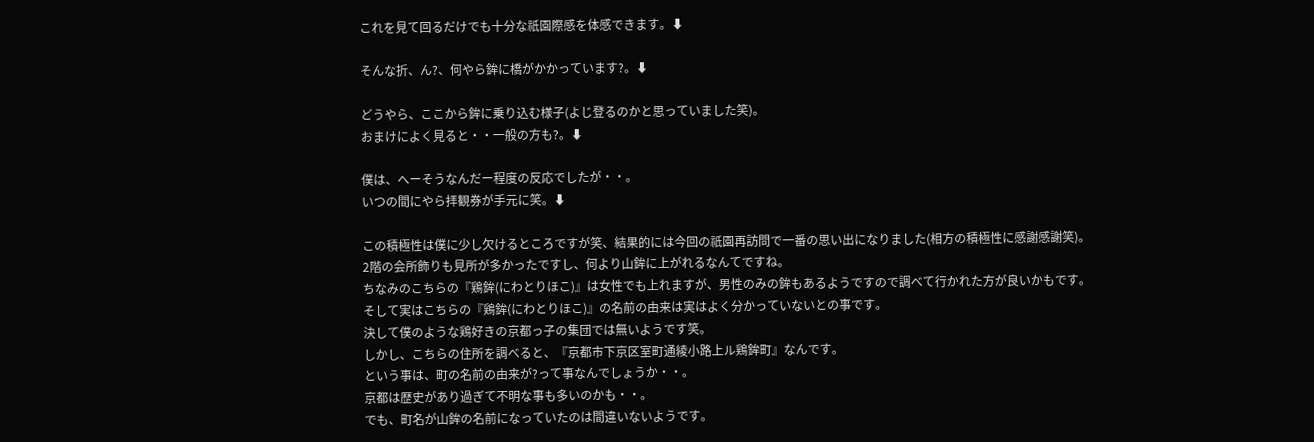これを見て回るだけでも十分な祇園際感を体感できます。⬇

そんな折、ん?、何やら鉾に橋がかかっています?。⬇

どうやら、ここから鉾に乗り込む様子(よじ登るのかと思っていました笑)。
おまけによく見ると・・一般の方も?。⬇

僕は、へーそうなんだー程度の反応でしたが・・。
いつの間にやら拝観券が手元に笑。⬇

この積極性は僕に少し欠けるところですが笑、結果的には今回の祇園再訪問で一番の思い出になりました(相方の積極性に感謝感謝笑)。
2階の会所飾りも見所が多かったですし、何より山鉾に上がれるなんてですね。
ちなみのこちらの『鶏鉾(にわとりほこ)』は女性でも上れますが、男性のみの鉾もあるようですので調べて行かれた方が良いかもです。
そして実はこちらの『鶏鉾(にわとりほこ)』の名前の由来は実はよく分かっていないとの事です。
決して僕のような鶏好きの京都っ子の集団では無いようです笑。
しかし、こちらの住所を調べると、『京都市下京区室町通綾小路上ル鶏鉾町』なんです。
という事は、町の名前の由来が?って事なんでしょうか・・。
京都は歴史があり過ぎて不明な事も多いのかも・・。
でも、町名が山鉾の名前になっていたのは間違いないようです。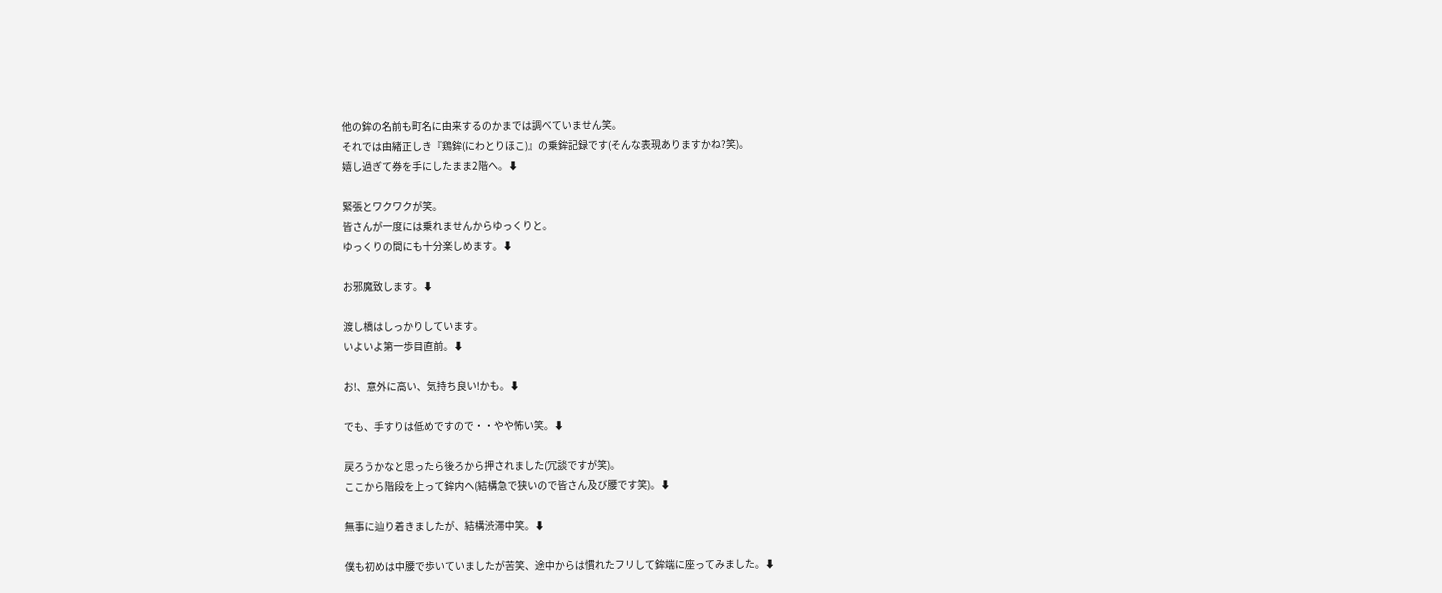他の鉾の名前も町名に由来するのかまでは調べていません笑。
それでは由緒正しき『鶏鉾(にわとりほこ)』の乗鉾記録です(そんな表現ありますかね?笑)。
嬉し過ぎて券を手にしたまま2階へ。⬇

緊張とワクワクが笑。
皆さんが一度には乗れませんからゆっくりと。
ゆっくりの間にも十分楽しめます。⬇

お邪魔致します。⬇

渡し橋はしっかりしています。
いよいよ第一歩目直前。⬇

お!、意外に高い、気持ち良い!かも。⬇

でも、手すりは低めですので・・やや怖い笑。⬇

戻ろうかなと思ったら後ろから押されました(冗談ですが笑)。
ここから階段を上って鉾内へ(結構急で狭いので皆さん及び腰です笑)。⬇

無事に辿り着きましたが、結構渋滞中笑。⬇

僕も初めは中腰で歩いていましたが苦笑、途中からは慣れたフリして鉾端に座ってみました。⬇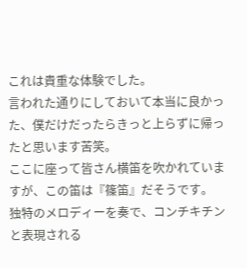これは貴重な体験でした。
言われた通りにしておいて本当に良かった、僕だけだったらきっと上らずに帰ったと思います苦笑。
ここに座って皆さん横笛を吹かれていますが、この笛は『篠笛』だそうです。
独特のメロディーを奏で、コンチキチンと表現される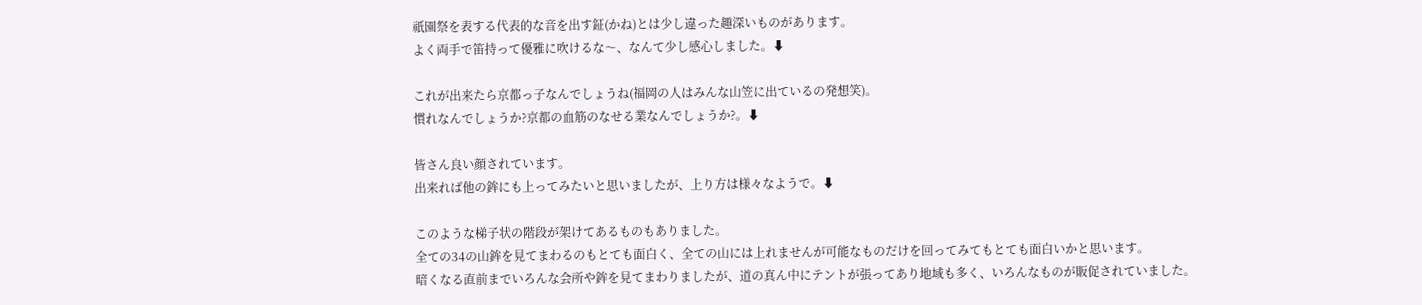祇園祭を表する代表的な音を出す鉦(かね)とは少し違った趣深いものがあります。
よく両手で笛持って優雅に吹けるな〜、なんて少し感心しました。⬇

これが出来たら京都っ子なんでしょうね(福岡の人はみんな山笠に出ているの発想笑)。
慣れなんでしょうか?京都の血筋のなせる業なんでしょうか?。⬇

皆さん良い顔されています。
出来れば他の鉾にも上ってみたいと思いましたが、上り方は様々なようで。⬇

このような梯子状の階段が架けてあるものもありました。
全ての34の山鉾を見てまわるのもとても面白く、全ての山には上れませんが可能なものだけを回ってみてもとても面白いかと思います。
暗くなる直前までいろんな会所や鉾を見てまわりましたが、道の真ん中にテントが張ってあり地域も多く、いろんなものが販促されていました。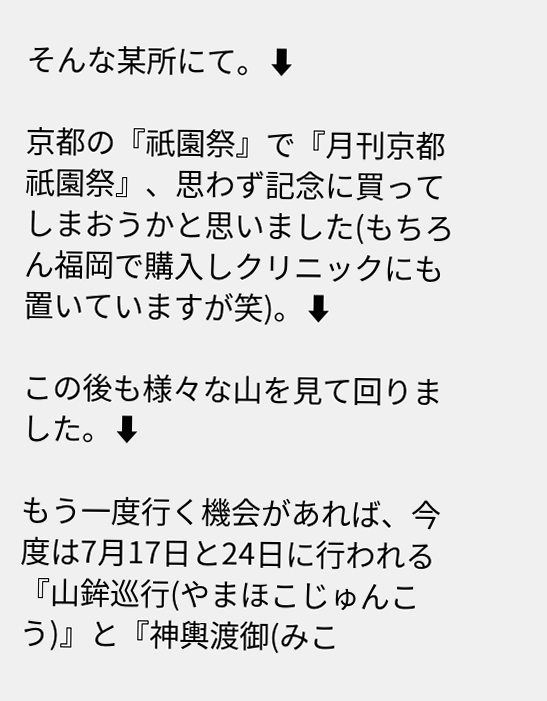そんな某所にて。⬇

京都の『祇園祭』で『月刊京都 祇園祭』、思わず記念に買ってしまおうかと思いました(もちろん福岡で購入しクリニックにも置いていますが笑)。⬇

この後も様々な山を見て回りました。⬇

もう一度行く機会があれば、今度は7月17日と24日に行われる『山鉾巡行(やまほこじゅんこう)』と『神輿渡御(みこ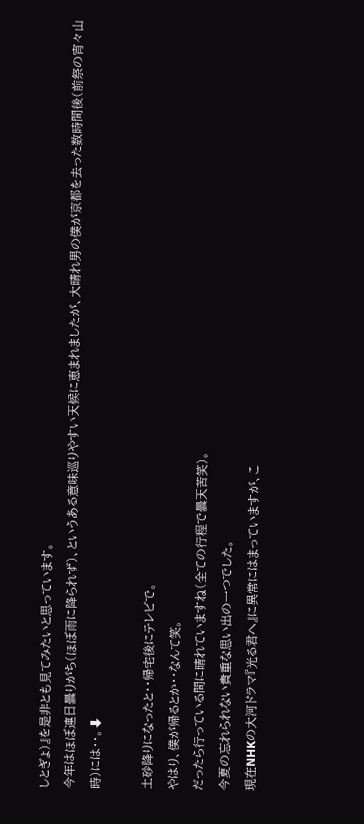しとぎょ)』を是非とも見てみたいと思っています。
今年はほぼ連日曇りがち(ほぼ雨に降られず)、というある意味巡りやすい天候に恵まれましたが、大晴れ男の僕が京都を去った数時間後(前祭の宵々山時)には・・。⬇

土砂降りになったと・・帰宅後にテレビで。
やはり、僕が帰るとか・・なんて笑。
だったら行っている間に晴れていますね(全ての行程で曇天苦笑)。
今夏の忘れられない貴重な思い出の一つでした。
現在NHKの大河ドラマ『光る君へ』に異常にはまっていますが、こ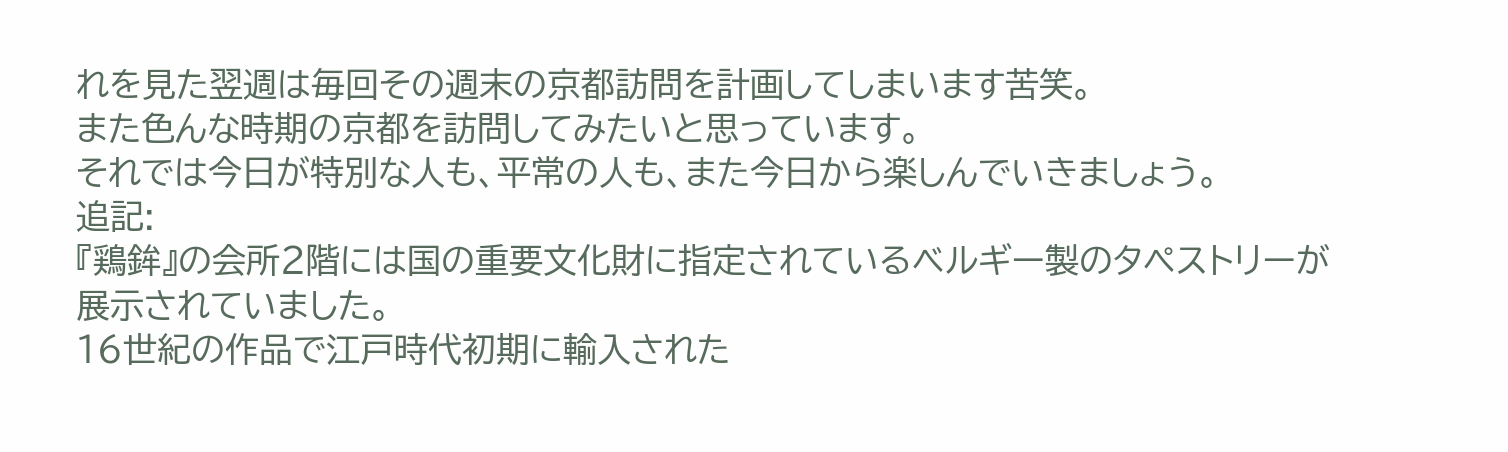れを見た翌週は毎回その週末の京都訪問を計画してしまいます苦笑。
また色んな時期の京都を訪問してみたいと思っています。
それでは今日が特別な人も、平常の人も、また今日から楽しんでいきましょう。
追記:
『鶏鉾』の会所2階には国の重要文化財に指定されているベルギー製のタペストリーが展示されていました。
16世紀の作品で江戸時代初期に輸入された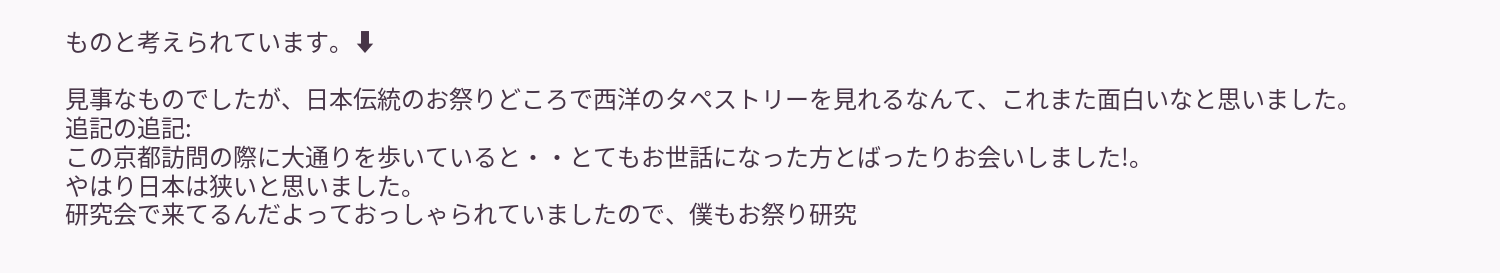ものと考えられています。⬇

見事なものでしたが、日本伝統のお祭りどころで西洋のタペストリーを見れるなんて、これまた面白いなと思いました。
追記の追記:
この京都訪問の際に大通りを歩いていると・・とてもお世話になった方とばったりお会いしました!。
やはり日本は狭いと思いました。
研究会で来てるんだよっておっしゃられていましたので、僕もお祭り研究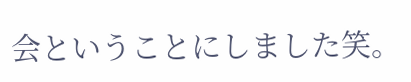会ということにしました笑。